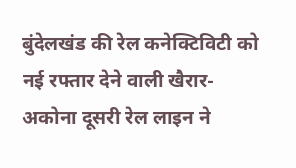बुंदेलखंड की रेल कनेक्टिविटी को नई रफ्तार देने वाली खैरार-अकोना दूसरी रेल लाइन ने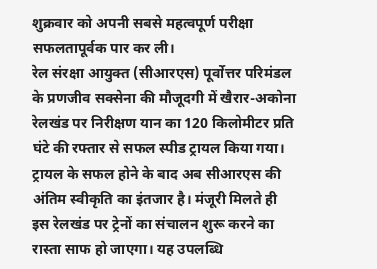शुक्रवार को अपनी सबसे महत्वपूर्ण परीक्षा सफलतापूर्वक पार कर ली।
रेल संरक्षा आयुक्त (सीआरएस) पूर्वोत्तर परिमंडल के प्रणजीव सक्सेना की मौजूदगी में खैरार-अकोना रेलखंड पर निरीक्षण यान का 120 किलोमीटर प्रति घंटे की रफ्तार से सफल स्पीड ट्रायल किया गया।
ट्रायल के सफल होने के बाद अब सीआरएस की अंतिम स्वीकृति का इंतजार है। मंजूरी मिलते ही इस रेलखंड पर ट्रेनों का संचालन शुरू करने का रास्ता साफ हो जाएगा। यह उपलब्धि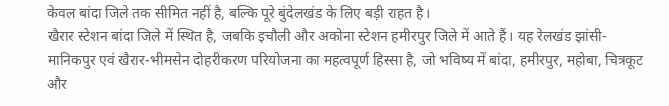केवल बांदा जिले तक सीमित नहीं है, बल्कि पूरे बुंदेलखंड के लिए बड़ी राहत है।
खैरार स्टेशन बांदा जिले में स्थित है, जबकि इचौली और अकोना स्टेशन हमीरपुर जिले में आते हैं। यह रेलखंड झांसी-मानिकपुर एवं खैरार-भीमसेन दोहरीकरण परियोजना का महत्वपूर्ण हिस्सा है, जो भविष्य में बांदा, हमीरपुर, महोबा, चित्रकूट और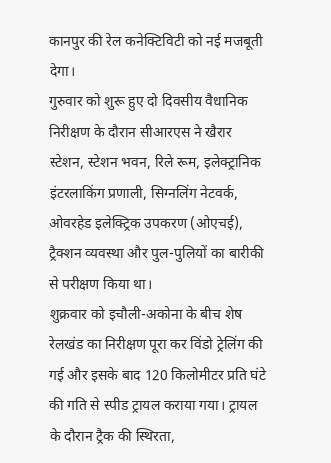कानपुर की रेल कनेक्टिविटी को नई मजबूती देगा।
गुरुवार को शुरू हुए दो दिवसीय वैधानिक निरीक्षण के दौरान सीआरएस ने खैरार स्टेशन, स्टेशन भवन, रिले रूम, इलेक्ट्रानिक इंटरलाकिंग प्रणाली, सिग्नलिंग नेटवर्क, ओवरहेड इलेक्ट्रिक उपकरण (ओएचई), ट्रैक्शन व्यवस्था और पुल-पुलियों का बारीकी से परीक्षण किया था।
शुक्रवार को इचौली-अकोना के बीच शेष रेलखंड का निरीक्षण पूरा कर विंडो ट्रेलिंग की गई और इसके बाद 120 किलोमीटर प्रति घंटे की गति से स्पीड ट्रायल कराया गया। ट्रायल के दौरान ट्रैक की स्थिरता,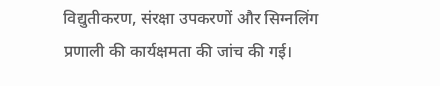विद्युतीकरण, संरक्षा उपकरणों और सिग्नलिंग प्रणाली की कार्यक्षमता की जांच की गई।